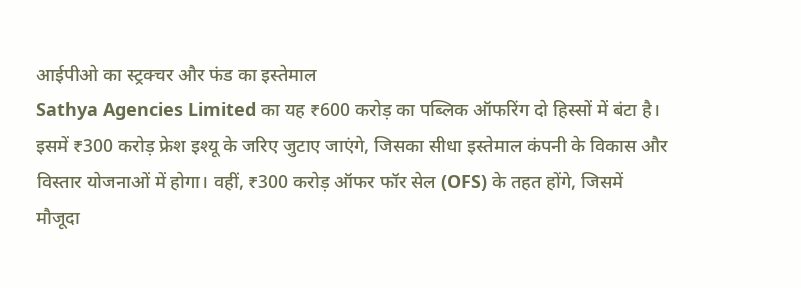आईपीओ का स्ट्रक्चर और फंड का इस्तेमाल
Sathya Agencies Limited का यह ₹600 करोड़ का पब्लिक ऑफरिंग दो हिस्सों में बंटा है। इसमें ₹300 करोड़ फ्रेश इश्यू के जरिए जुटाए जाएंगे, जिसका सीधा इस्तेमाल कंपनी के विकास और विस्तार योजनाओं में होगा। वहीं, ₹300 करोड़ ऑफर फॉर सेल (OFS) के तहत होंगे, जिसमें मौजूदा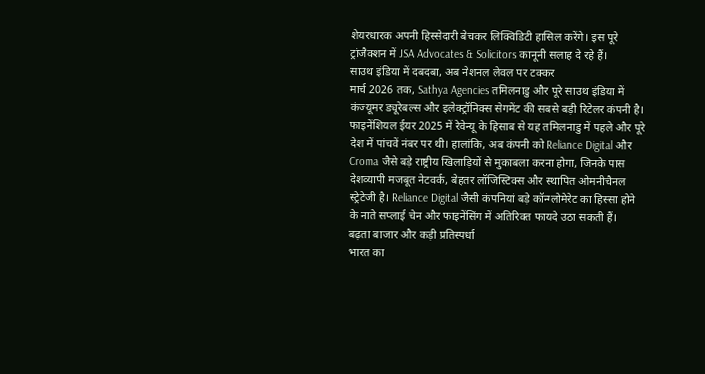शेयरधारक अपनी हिस्सेदारी बेचकर लिक्विडिटी हासिल करेंगे। इस पूरे ट्रांजैक्शन में JSA Advocates & Solicitors कानूनी सलाह दे रहे हैं।
साउथ इंडिया में दबदबा, अब नेशनल लेवल पर टक्कर
मार्च 2026 तक, Sathya Agencies तमिलनाडु और पूरे साउथ इंडिया में कंज्यूमर ड्यूरेबल्स और इलेक्ट्रॉनिक्स सेगमेंट की सबसे बड़ी रिटेलर कंपनी है। फाइनेंशियल ईयर 2025 में रेवेन्यू के हिसाब से यह तमिलनाडु में पहले और पूरे देश में पांचवें नंबर पर थी। हालांकि, अब कंपनी को Reliance Digital और Croma जैसे बड़े राष्ट्रीय खिलाड़ियों से मुकाबला करना होगा, जिनके पास देशव्यापी मजबूत नेटवर्क, बेहतर लॉजिस्टिक्स और स्थापित ओमनीचैनल स्ट्रेटेजी है। Reliance Digital जैसी कंपनियां बड़े कॉन्ग्लोमेरेट का हिस्सा होने के नाते सप्लाई चेन और फाइनेंसिंग में अतिरिक्त फायदे उठा सकती हैं।
बढ़ता बाजार और कड़ी प्रतिस्पर्धा
भारत का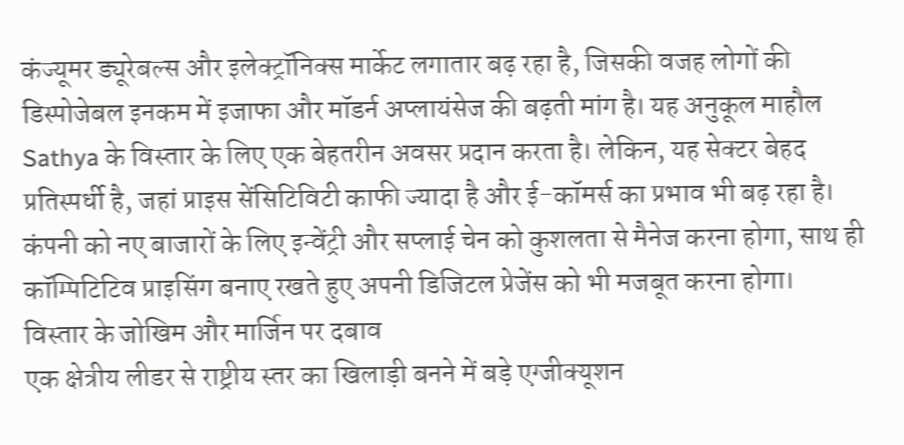कंज्यूमर ड्यूरेबल्स और इलेक्ट्रॉनिक्स मार्केट लगातार बढ़ रहा है, जिसकी वजह लोगों की डिस्पोजेबल इनकम में इजाफा और मॉडर्न अप्लायंसेज की बढ़ती मांग है। यह अनुकूल माहौल Sathya के विस्तार के लिए एक बेहतरीन अवसर प्रदान करता है। लेकिन, यह सेक्टर बेहद प्रतिस्पर्धी है, जहां प्राइस सेंसिटिविटी काफी ज्यादा है और ई-कॉमर्स का प्रभाव भी बढ़ रहा है। कंपनी को नए बाजारों के लिए इन्वेंट्री और सप्लाई चेन को कुशलता से मैनेज करना होगा, साथ ही कॉम्पिटिटिव प्राइसिंग बनाए रखते हुए अपनी डिजिटल प्रेजेंस को भी मजबूत करना होगा।
विस्तार के जोखिम और मार्जिन पर दबाव
एक क्षेत्रीय लीडर से राष्ट्रीय स्तर का खिलाड़ी बनने में बड़े एग्जीक्यूशन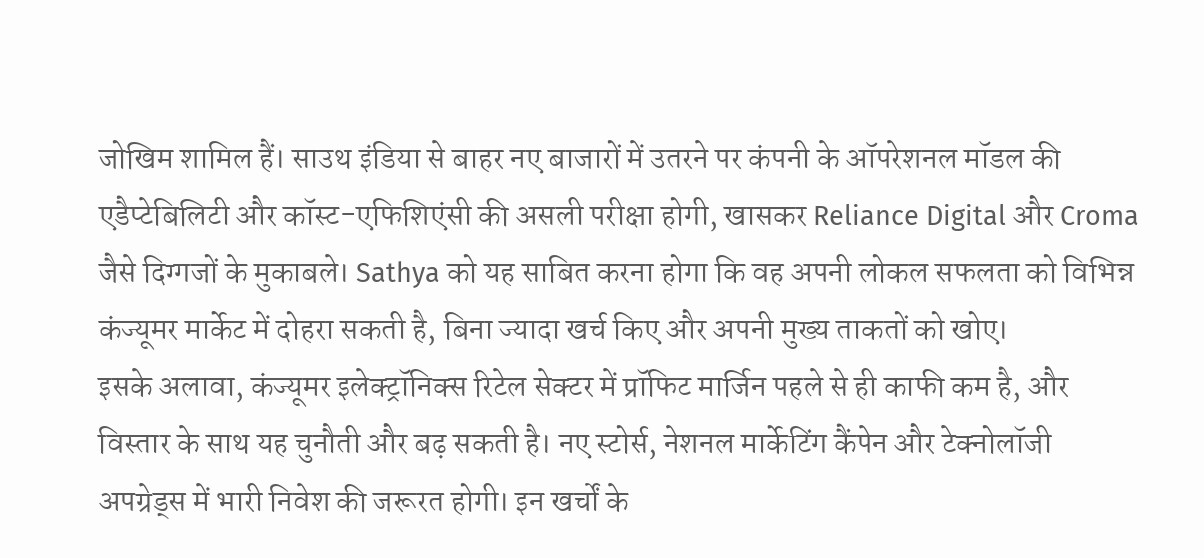जोखिम शामिल हैं। साउथ इंडिया से बाहर नए बाजारों में उतरने पर कंपनी के ऑपरेशनल मॉडल की एडैप्टेबिलिटी और कॉस्ट-एफिशिएंसी की असली परीक्षा होगी, खासकर Reliance Digital और Croma जैसे दिग्गजों के मुकाबले। Sathya को यह साबित करना होगा कि वह अपनी लोकल सफलता को विभिन्न कंज्यूमर मार्केट में दोहरा सकती है, बिना ज्यादा खर्च किए और अपनी मुख्य ताकतों को खोए।
इसके अलावा, कंज्यूमर इलेक्ट्रॉनिक्स रिटेल सेक्टर में प्रॉफिट मार्जिन पहले से ही काफी कम है, और विस्तार के साथ यह चुनौती और बढ़ सकती है। नए स्टोर्स, नेशनल मार्केटिंग कैंपेन और टेक्नोलॉजी अपग्रेड्स में भारी निवेश की जरूरत होगी। इन खर्चों के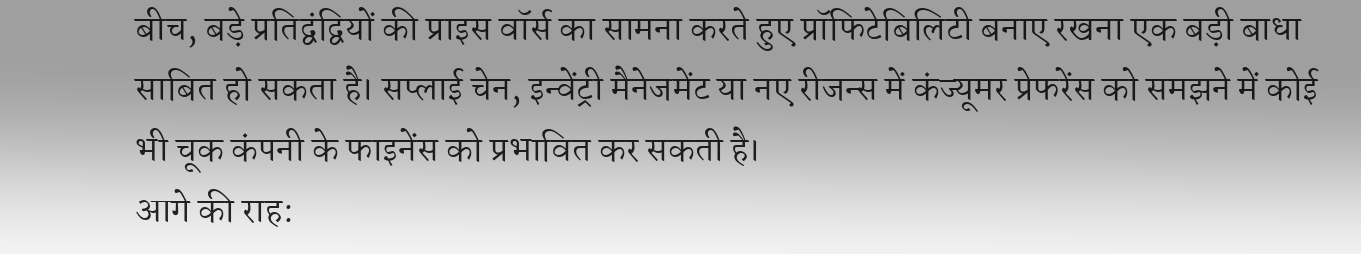बीच, बड़े प्रतिद्वंद्वियों की प्राइस वॉर्स का सामना करते हुए प्रॉफिटेबिलिटी बनाए रखना एक बड़ी बाधा साबित हो सकता है। सप्लाई चेन, इन्वेंट्री मैनेजमेंट या नए रीजन्स में कंज्यूमर प्रेफरेंस को समझने में कोई भी चूक कंपनी के फाइनेंस को प्रभावित कर सकती है।
आगे की राह: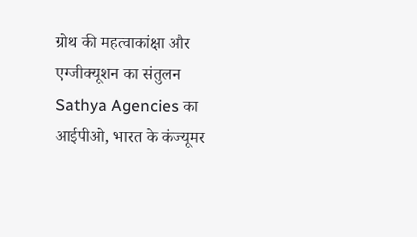ग्रोथ की महत्वाकांक्षा और एग्जीक्यूशन का संतुलन
Sathya Agencies का आईपीओ, भारत के कंज्यूमर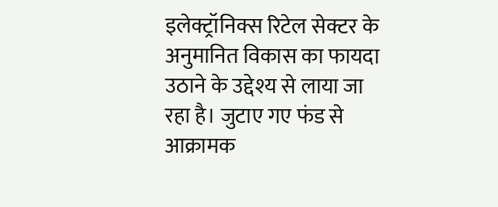इलेक्ट्रॉनिक्स रिटेल सेक्टर के अनुमानित विकास का फायदा उठाने के उद्देश्य से लाया जा रहा है। जुटाए गए फंड से आक्रामक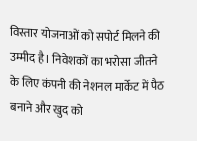विस्तार योजनाओं को सपोर्ट मिलने की उम्मीद है। निवेशकों का भरोसा जीतने के लिए कंपनी की नेशनल मार्केट में पैठ बनाने और खुद को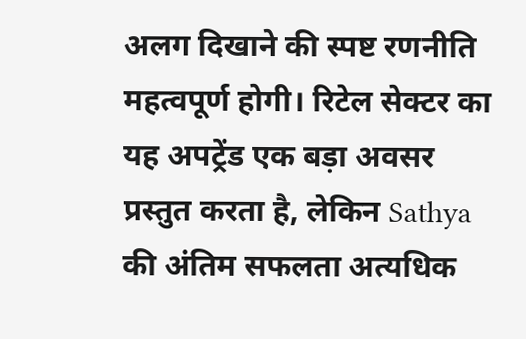अलग दिखाने की स्पष्ट रणनीति महत्वपूर्ण होगी। रिटेल सेक्टर का यह अपट्रेंड एक बड़ा अवसर प्रस्तुत करता है, लेकिन Sathya की अंतिम सफलता अत्यधिक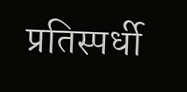प्रतिस्पर्धी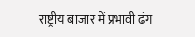राष्ट्रीय बाजार में प्रभावी ढंग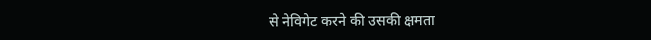से नेविगेट करने की उसकी क्षमता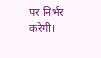पर निर्भर करेगी।